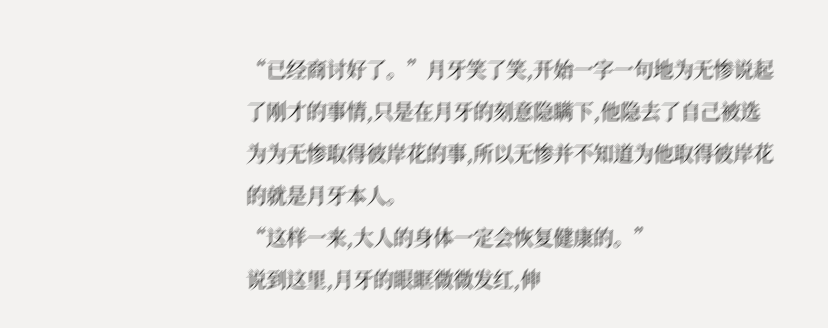“已经商讨好了。”月牙笑了笑,开始一字一句地为无惨说起了刚才的事情,只是在月牙的刻意隐瞒下,他隐去了自己被选为为无惨取得彼岸花的事,所以无惨并不知道为他取得彼岸花的就是月牙本人。
“这样一来,大人的身体一定会恢复健康的。”
说到这里,月牙的眼眶微微发红,伸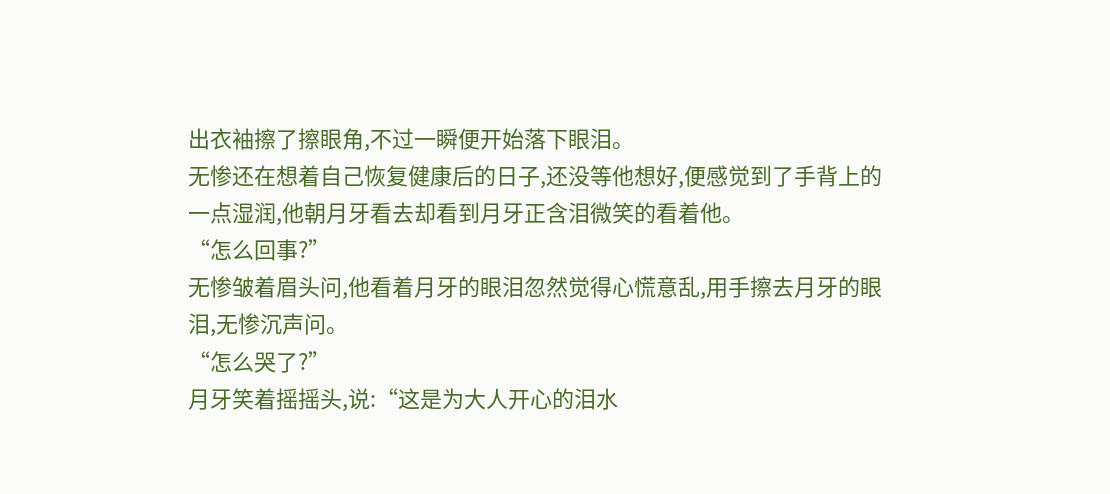出衣袖擦了擦眼角,不过一瞬便开始落下眼泪。
无惨还在想着自己恢复健康后的日子,还没等他想好,便感觉到了手背上的一点湿润,他朝月牙看去却看到月牙正含泪微笑的看着他。
“怎么回事?”
无惨皱着眉头问,他看着月牙的眼泪忽然觉得心慌意乱,用手擦去月牙的眼泪,无惨沉声问。
“怎么哭了?”
月牙笑着摇摇头,说:“这是为大人开心的泪水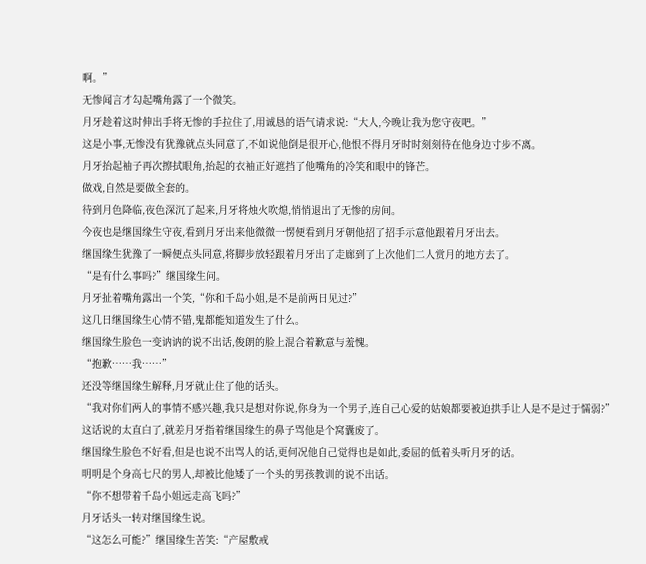啊。”
无惨闻言才勾起嘴角露了一个微笑。
月牙趁着这时伸出手将无惨的手拉住了,用诚恳的语气请求说:“大人,今晚让我为您守夜吧。”
这是小事,无惨没有犹豫就点头同意了,不如说他倒是很开心,他恨不得月牙时时刻刻待在他身边寸步不离。
月牙抬起袖子再次擦拭眼角,抬起的衣袖正好遮挡了他嘴角的冷笑和眼中的锋芒。
做戏,自然是要做全套的。
待到月色降临,夜色深沉了起来,月牙将烛火吹熄,悄悄退出了无惨的房间。
今夜也是继国缘生守夜,看到月牙出来他微微一愣便看到月牙朝他招了招手示意他跟着月牙出去。
继国缘生犹豫了一瞬便点头同意,将脚步放轻跟着月牙出了走廊到了上次他们二人赏月的地方去了。
“是有什么事吗?”继国缘生问。
月牙扯着嘴角露出一个笑,“你和千岛小姐,是不是前两日见过?”
这几日继国缘生心情不错,鬼都能知道发生了什么。
继国缘生脸色一变讷讷的说不出话,俊朗的脸上混合着歉意与羞愧。
“抱歉……我……”
还没等继国缘生解释,月牙就止住了他的话头。
“我对你们两人的事情不感兴趣,我只是想对你说,你身为一个男子,连自己心爱的姑娘都要被迫拱手让人是不是过于懦弱?”
这话说的太直白了,就差月牙指着继国缘生的鼻子骂他是个窝囊废了。
继国缘生脸色不好看,但是也说不出骂人的话,更何况他自己觉得也是如此,委屈的低着头听月牙的话。
明明是个身高七尺的男人,却被比他矮了一个头的男孩教训的说不出话。
“你不想带着千岛小姐远走高飞吗?”
月牙话头一转对继国缘生说。
“这怎么可能?”继国缘生苦笑:“产屋敷戒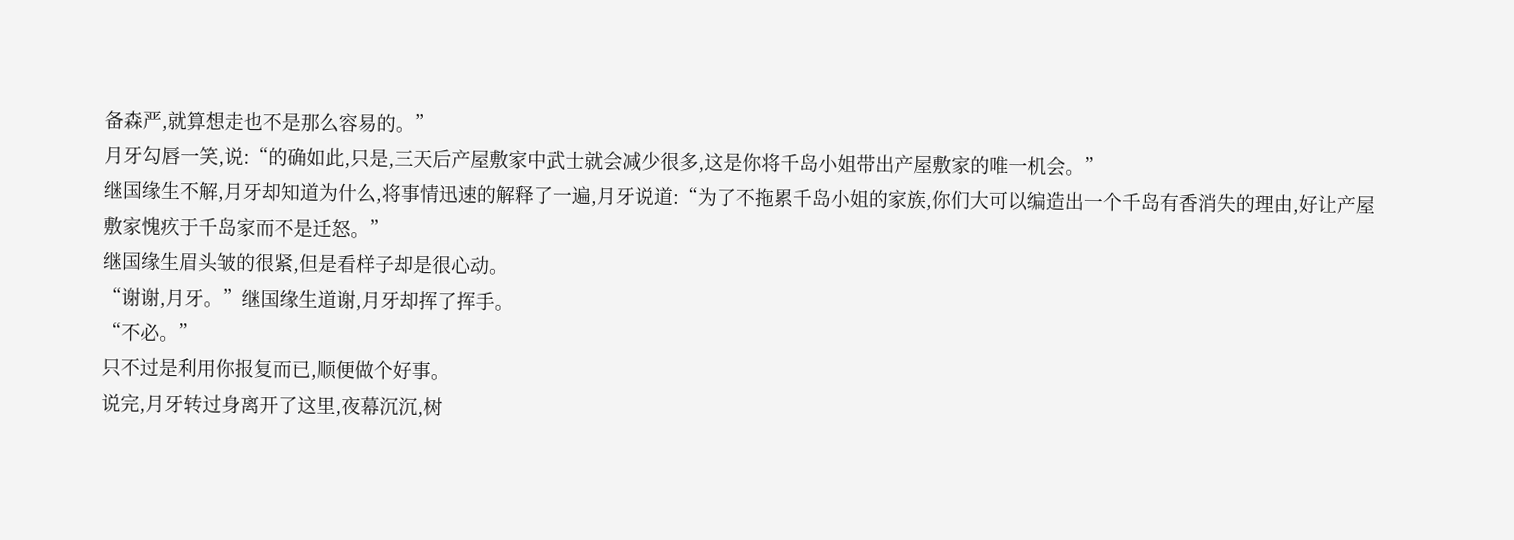备森严,就算想走也不是那么容易的。”
月牙勾唇一笑,说:“的确如此,只是,三天后产屋敷家中武士就会减少很多,这是你将千岛小姐带出产屋敷家的唯一机会。”
继国缘生不解,月牙却知道为什么,将事情迅速的解释了一遍,月牙说道:“为了不拖累千岛小姐的家族,你们大可以编造出一个千岛有香消失的理由,好让产屋敷家愧疚于千岛家而不是迁怒。”
继国缘生眉头皱的很紧,但是看样子却是很心动。
“谢谢,月牙。”继国缘生道谢,月牙却挥了挥手。
“不必。”
只不过是利用你报复而已,顺便做个好事。
说完,月牙转过身离开了这里,夜幕沉沉,树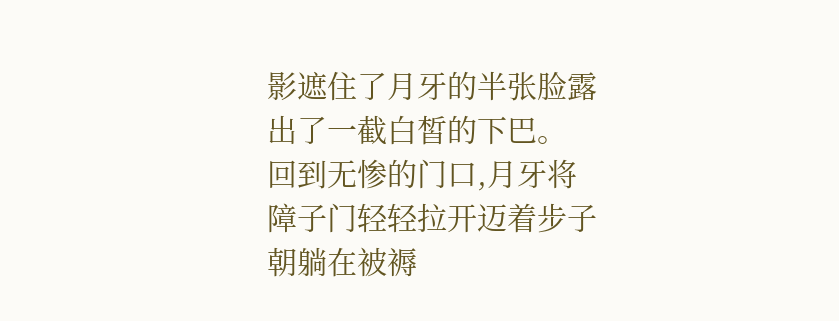影遮住了月牙的半张脸露出了一截白皙的下巴。
回到无惨的门口,月牙将障子门轻轻拉开迈着步子朝躺在被褥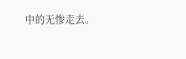中的无惨走去。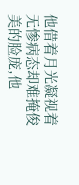他借着月光凝视着无惨病态却难掩俊美的脸庞,他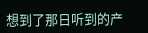想到了那日听到的产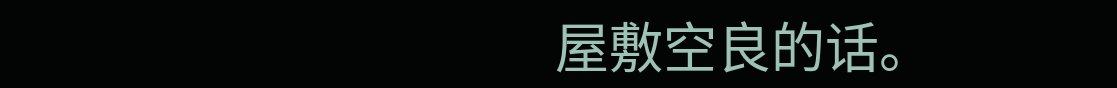屋敷空良的话。